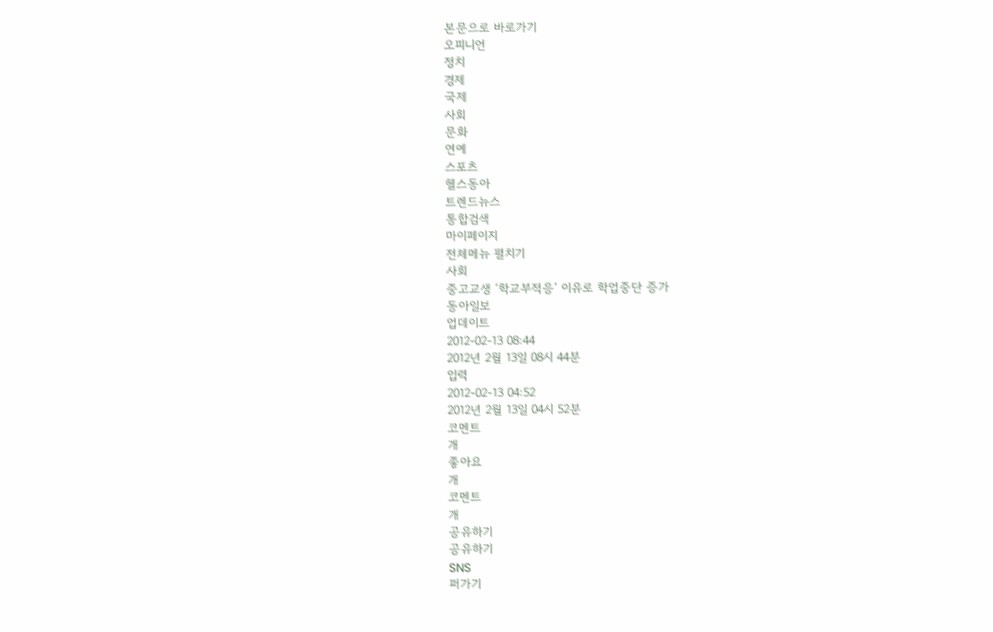본문으로 바로가기
오피니언
정치
경제
국제
사회
문화
연예
스포츠
헬스동아
트렌드뉴스
통합검색
마이페이지
전체메뉴 펼치기
사회
중고교생 ‘학교부적응’ 이유로 학업중단 증가
동아일보
업데이트
2012-02-13 08:44
2012년 2월 13일 08시 44분
입력
2012-02-13 04:52
2012년 2월 13일 04시 52분
코멘트
개
좋아요
개
코멘트
개
공유하기
공유하기
SNS
퍼가기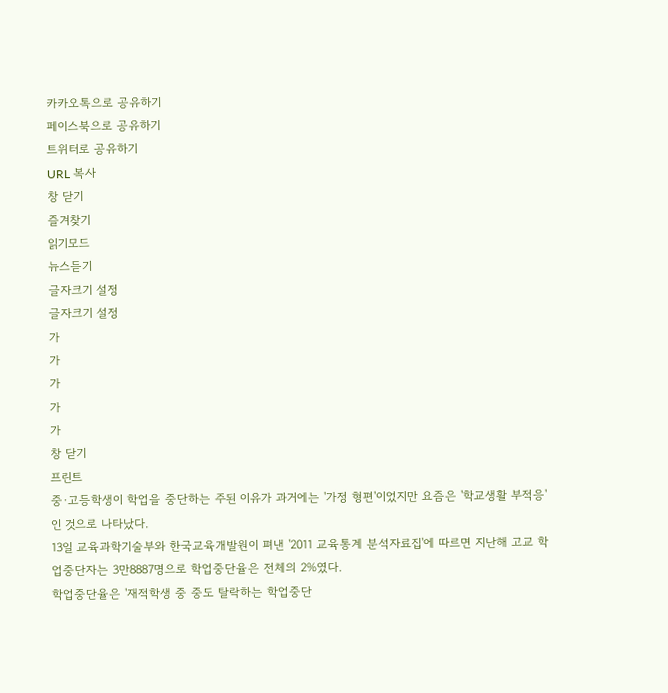카카오톡으로 공유하기
페이스북으로 공유하기
트위터로 공유하기
URL 복사
창 닫기
즐겨찾기
읽기모드
뉴스듣기
글자크기 설정
글자크기 설정
가
가
가
가
가
창 닫기
프린트
중·고등학생이 학업을 중단하는 주된 이유가 과거에는 '가정 형편'이었지만 요즘은 '학교생활 부적응'인 것으로 나타났다.
13일 교육과학기술부와 한국교육개발원이 펴낸 '2011 교육통계 분석자료집'에 따르면 지난해 고교 학업중단자는 3만8887명으로 학업중단율은 전체의 2%였다.
학업중단율은 '재적학생 중 중도 탈락하는 학업중단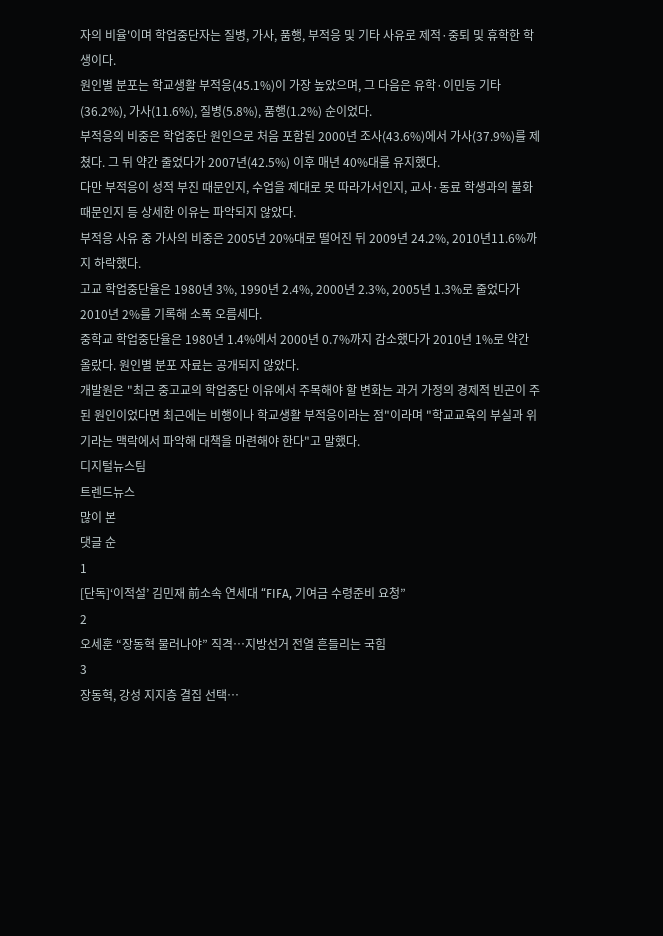자의 비율'이며 학업중단자는 질병, 가사, 품행, 부적응 및 기타 사유로 제적·중퇴 및 휴학한 학생이다.
원인별 분포는 학교생활 부적응(45.1%)이 가장 높았으며, 그 다음은 유학·이민등 기타(36.2%), 가사(11.6%), 질병(5.8%), 품행(1.2%) 순이었다.
부적응의 비중은 학업중단 원인으로 처음 포함된 2000년 조사(43.6%)에서 가사(37.9%)를 제쳤다. 그 뒤 약간 줄었다가 2007년(42.5%) 이후 매년 40%대를 유지했다.
다만 부적응이 성적 부진 때문인지, 수업을 제대로 못 따라가서인지, 교사·동료 학생과의 불화 때문인지 등 상세한 이유는 파악되지 않았다.
부적응 사유 중 가사의 비중은 2005년 20%대로 떨어진 뒤 2009년 24.2%, 2010년11.6%까지 하락했다.
고교 학업중단율은 1980년 3%, 1990년 2.4%, 2000년 2.3%, 2005년 1.3%로 줄었다가 2010년 2%를 기록해 소폭 오름세다.
중학교 학업중단율은 1980년 1.4%에서 2000년 0.7%까지 감소했다가 2010년 1%로 약간 올랐다. 원인별 분포 자료는 공개되지 않았다.
개발원은 "최근 중고교의 학업중단 이유에서 주목해야 할 변화는 과거 가정의 경제적 빈곤이 주된 원인이었다면 최근에는 비행이나 학교생활 부적응이라는 점"이라며 "학교교육의 부실과 위기라는 맥락에서 파악해 대책을 마련해야 한다"고 말했다.
디지털뉴스팀
트렌드뉴스
많이 본
댓글 순
1
[단독]‘이적설’ 김민재 前소속 연세대 “FIFA, 기여금 수령준비 요청”
2
오세훈 “장동혁 물러나야” 직격…지방선거 전열 흔들리는 국힘
3
장동혁, 강성 지지층 결집 선택…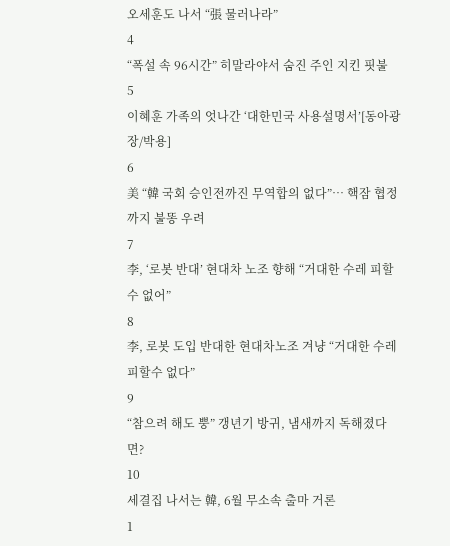오세훈도 나서 “張 물러나라”
4
“폭설 속 96시간” 히말라야서 숨진 주인 지킨 핏불
5
이혜훈 가족의 엇나간 ‘대한민국 사용설명서’[동아광장/박용]
6
美 “韓 국회 승인전까진 무역합의 없다”… 핵잠 협정까지 불똥 우려
7
李, ‘로봇 반대’ 현대차 노조 향해 “거대한 수레 피할 수 없어”
8
李, 로봇 도입 반대한 현대차노조 겨냥 “거대한 수레 피할수 없다”
9
“참으려 해도 뿡” 갱년기 방귀, 냄새까지 독해졌다면?
10
세결집 나서는 韓, 6월 무소속 출마 거론
1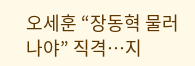오세훈 “장동혁 물러나야” 직격…지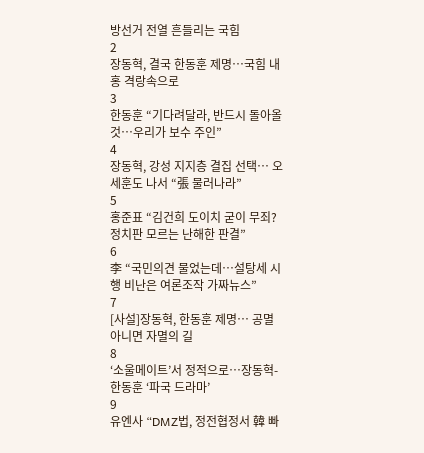방선거 전열 흔들리는 국힘
2
장동혁, 결국 한동훈 제명…국힘 내홍 격랑속으로
3
한동훈 “기다려달라, 반드시 돌아올것…우리가 보수 주인”
4
장동혁, 강성 지지층 결집 선택… 오세훈도 나서 “張 물러나라”
5
홍준표 “김건희 도이치 굳이 무죄? 정치판 모르는 난해한 판결”
6
李 “국민의견 물었는데…설탕세 시행 비난은 여론조작 가짜뉴스”
7
[사설]장동혁, 한동훈 제명… 공멸 아니면 자멸의 길
8
‘소울메이트’서 정적으로…장동혁-한동훈 ‘파국 드라마’
9
유엔사 “DMZ법, 정전협정서 韓 빠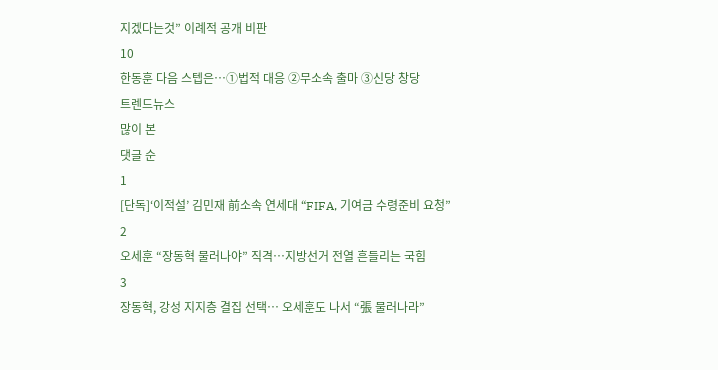지겠다는것” 이례적 공개 비판
10
한동훈 다음 스텝은…➀법적 대응 ➁무소속 출마 ➂신당 창당
트렌드뉴스
많이 본
댓글 순
1
[단독]‘이적설’ 김민재 前소속 연세대 “FIFA, 기여금 수령준비 요청”
2
오세훈 “장동혁 물러나야” 직격…지방선거 전열 흔들리는 국힘
3
장동혁, 강성 지지층 결집 선택… 오세훈도 나서 “張 물러나라”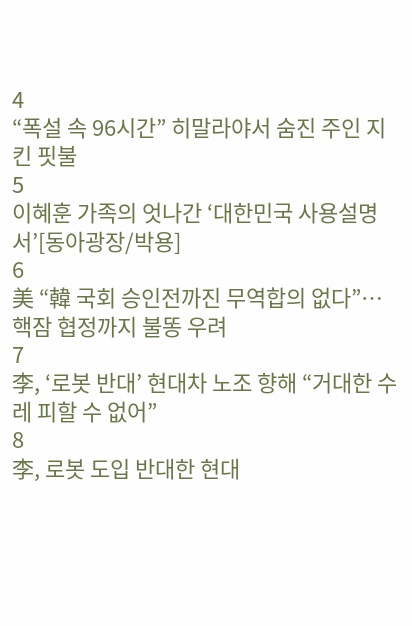4
“폭설 속 96시간” 히말라야서 숨진 주인 지킨 핏불
5
이혜훈 가족의 엇나간 ‘대한민국 사용설명서’[동아광장/박용]
6
美 “韓 국회 승인전까진 무역합의 없다”… 핵잠 협정까지 불똥 우려
7
李, ‘로봇 반대’ 현대차 노조 향해 “거대한 수레 피할 수 없어”
8
李, 로봇 도입 반대한 현대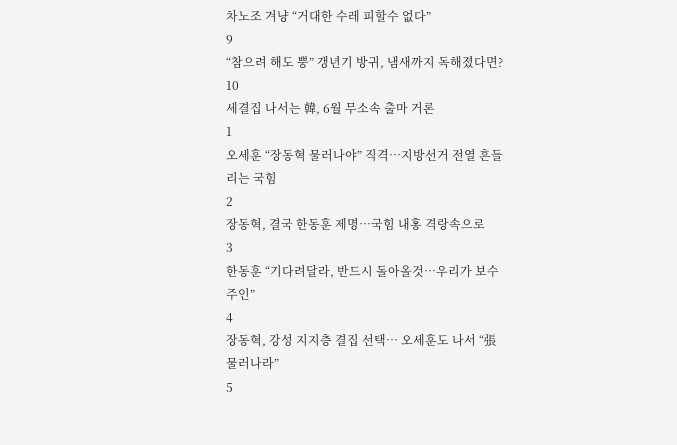차노조 겨냥 “거대한 수레 피할수 없다”
9
“참으려 해도 뿡” 갱년기 방귀, 냄새까지 독해졌다면?
10
세결집 나서는 韓, 6월 무소속 출마 거론
1
오세훈 “장동혁 물러나야” 직격…지방선거 전열 흔들리는 국힘
2
장동혁, 결국 한동훈 제명…국힘 내홍 격랑속으로
3
한동훈 “기다려달라, 반드시 돌아올것…우리가 보수 주인”
4
장동혁, 강성 지지층 결집 선택… 오세훈도 나서 “張 물러나라”
5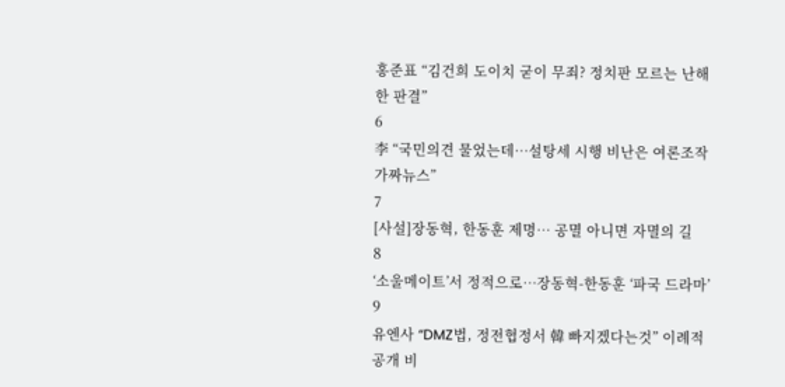홍준표 “김건희 도이치 굳이 무죄? 정치판 모르는 난해한 판결”
6
李 “국민의견 물었는데…설탕세 시행 비난은 여론조작 가짜뉴스”
7
[사설]장동혁, 한동훈 제명… 공멸 아니면 자멸의 길
8
‘소울메이트’서 정적으로…장동혁-한동훈 ‘파국 드라마’
9
유엔사 “DMZ법, 정전협정서 韓 빠지겠다는것” 이례적 공개 비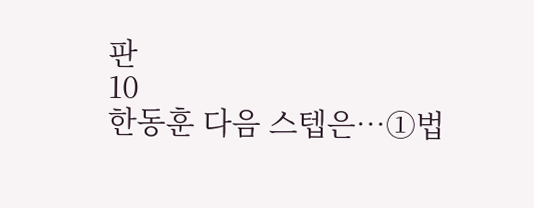판
10
한동훈 다음 스텝은…➀법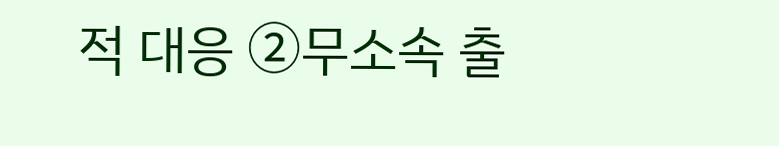적 대응 ➁무소속 출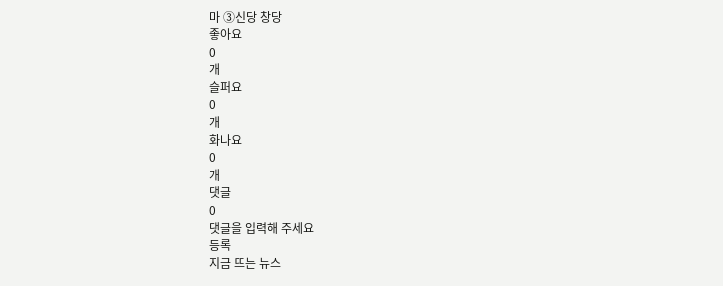마 ➂신당 창당
좋아요
0
개
슬퍼요
0
개
화나요
0
개
댓글
0
댓글을 입력해 주세요
등록
지금 뜨는 뉴스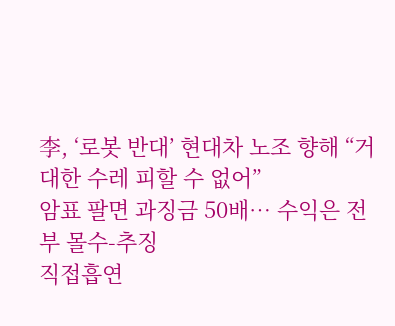李, ‘로봇 반대’ 현대차 노조 향해 “거대한 수레 피할 수 없어”
암표 팔면 과징금 50배… 수익은 전부 몰수-추징
직접흡연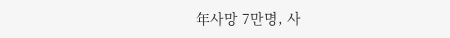年사망 7만명, 사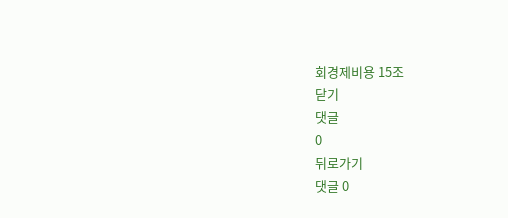회경제비용 15조
닫기
댓글
0
뒤로가기
댓글 0